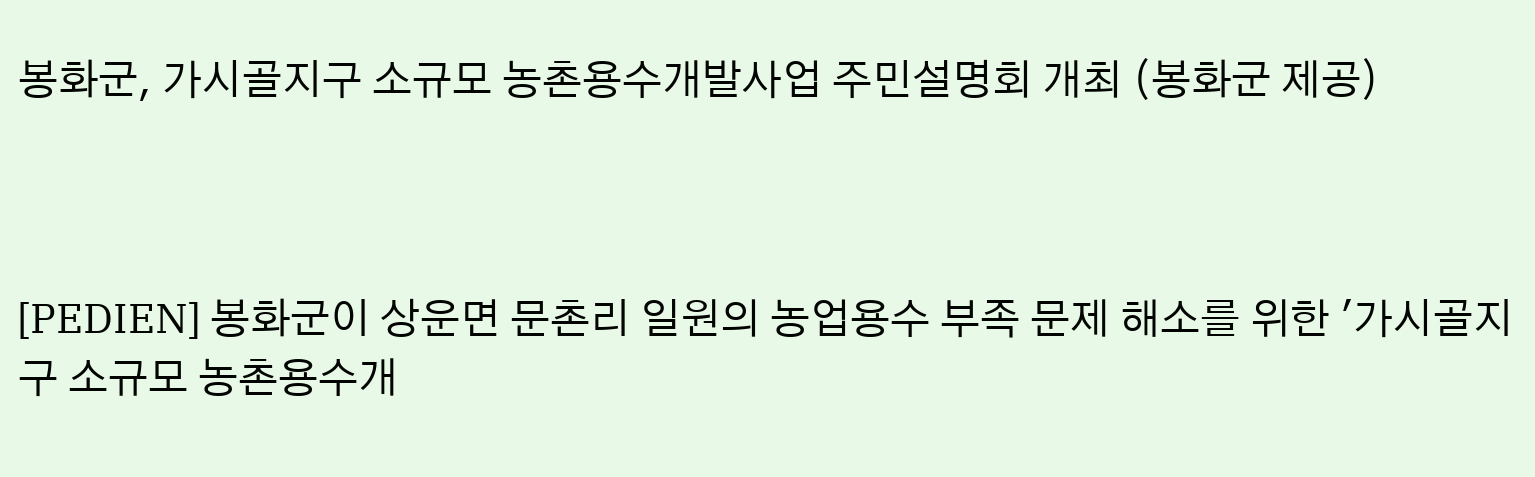봉화군, 가시골지구 소규모 농촌용수개발사업 주민설명회 개최 (봉화군 제공)



[PEDIEN] 봉화군이 상운면 문촌리 일원의 농업용수 부족 문제 해소를 위한 '가시골지구 소규모 농촌용수개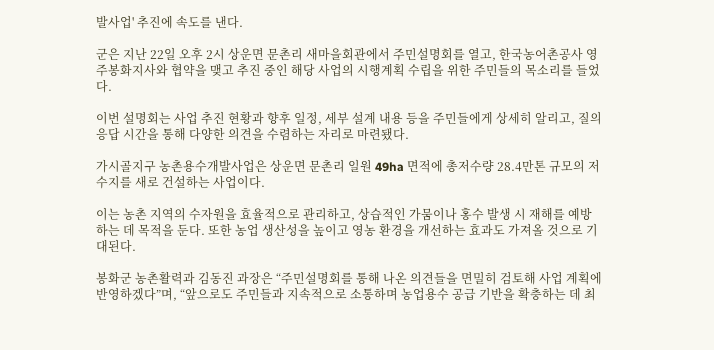발사업' 추진에 속도를 낸다.

군은 지난 22일 오후 2시 상운면 문촌리 새마을회관에서 주민설명회를 열고, 한국농어촌공사 영주봉화지사와 협약을 맺고 추진 중인 해당 사업의 시행계획 수립을 위한 주민들의 목소리를 들었다.

이번 설명회는 사업 추진 현황과 향후 일정, 세부 설계 내용 등을 주민들에게 상세히 알리고, 질의응답 시간을 통해 다양한 의견을 수렴하는 자리로 마련됐다.

가시골지구 농촌용수개발사업은 상운면 문촌리 일원 49ha 면적에 총저수량 28.4만톤 규모의 저수지를 새로 건설하는 사업이다.

이는 농촌 지역의 수자원을 효율적으로 관리하고, 상습적인 가뭄이나 홍수 발생 시 재해를 예방하는 데 목적을 둔다. 또한 농업 생산성을 높이고 영농 환경을 개선하는 효과도 가져올 것으로 기대된다.

봉화군 농촌활력과 김동진 과장은 “주민설명회를 통해 나온 의견들을 면밀히 검토해 사업 계획에 반영하겠다”며, “앞으로도 주민들과 지속적으로 소통하며 농업용수 공급 기반을 확충하는 데 최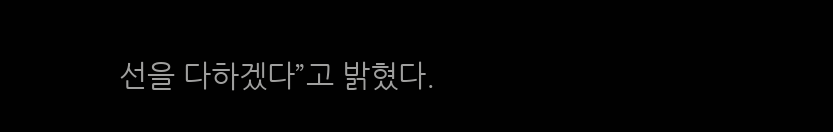선을 다하겠다”고 밝혔다.